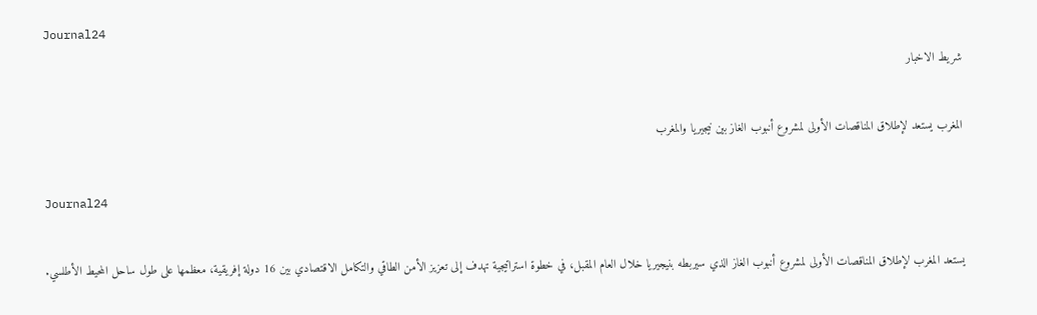Journal24
شريط الاخبار

المغرب يستعد لإطلاق المناقصات الأولى لمشروع أنبوب الغاز بين نيجيريا والمغرب

Journal24

يستعد المغرب لإطلاق المناقصات الأولى لمشروع أنبوب الغاز الذي سيربطه بنيجيريا خلال العام المقبل، في خطوة استراتيجية تهدف إلى تعزيز الأمن الطاقي والتكامل الاقتصادي بين 16 دولة إفريقية، معظمها على طول ساحل المحيط الأطلسي.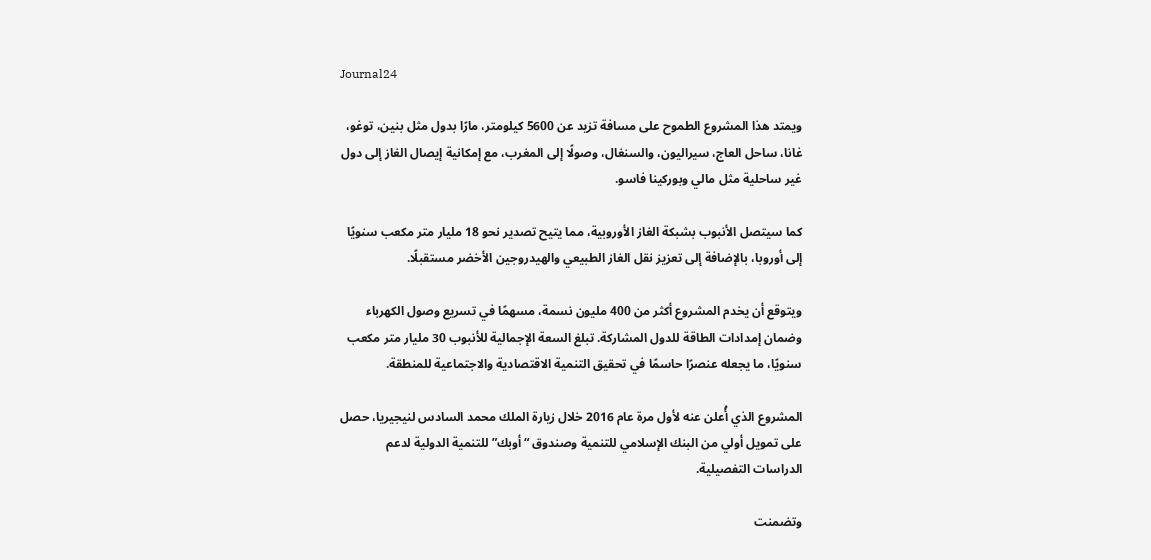Journal24

ويمتد هذا المشروع الطموح على مسافة تزيد عن 5600 كيلومتر، مارًا بدول مثل بنين، توغو، غانا، ساحل العاج، سيراليون، والسنغال، وصولًا إلى المغرب، مع إمكانية إيصال الغاز إلى دول غير ساحلية مثل مالي وبوركينا فاسو.

كما سيتصل الأنبوب بشبكة الغاز الأوروبية، مما يتيح تصدير نحو 18 مليار متر مكعب سنويًا إلى أوروبا، بالإضافة إلى تعزيز نقل الغاز الطبيعي والهيدروجين الأخضر مستقبلًا.

ويتوقع أن يخدم المشروع أكثر من 400 مليون نسمة، مسهمًا في تسريع وصول الكهرباء وضمان إمدادات الطاقة للدول المشاركة. تبلغ السعة الإجمالية للأنبوب 30 مليار متر مكعب سنويًا، ما يجعله عنصرًا حاسمًا في تحقيق التنمية الاقتصادية والاجتماعية للمنطقة.

المشروع الذي أُعلن عنه لأول مرة عام 2016 خلال زيارة الملك محمد السادس لنيجيريا، حصل على تمويل أولي من البنك الإسلامي للتنمية وصندوق “أوبك” للتنمية الدولية لدعم الدراسات التفصيلية.

وتضمنت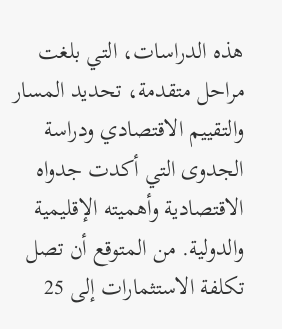هذه الدراسات، التي بلغت مراحل متقدمة، تحديد المسار والتقييم الاقتصادي ودراسة الجدوى التي أكدت جدواه الاقتصادية وأهميته الإقليمية والدولية. من المتوقع أن تصل تكلفة الاستثمارات إلى 25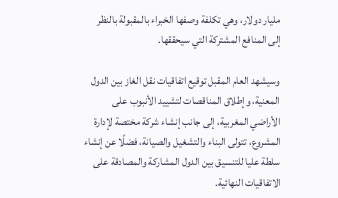مليار دولار، وهي تكلفة وصفها الخبراء بالمقبولة بالنظر إلى المنافع المشتركة التي سيحققها.

وسيشهد العام المقبل توقيع اتفاقيات نقل الغاز بين الدول المعنية، وإطلاق المناقصات لتشييد الأنبوب على الأراضي المغربية، إلى جانب إنشاء شركة مختصة لإدارة المشروع، تتولى البناء والتشغيل والصيانة، فضلًا عن إنشاء سلطة عليا للتنسيق بين الدول المشاركة والمصادقة على الاتفاقيات النهائية.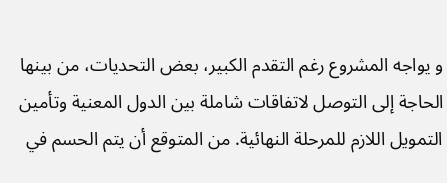و يواجه المشروع رغم التقدم الكبير، بعض التحديات، من بينها الحاجة إلى التوصل لاتفاقات شاملة بين الدول المعنية وتأمين التمويل اللازم للمرحلة النهائية. من المتوقع أن يتم الحسم في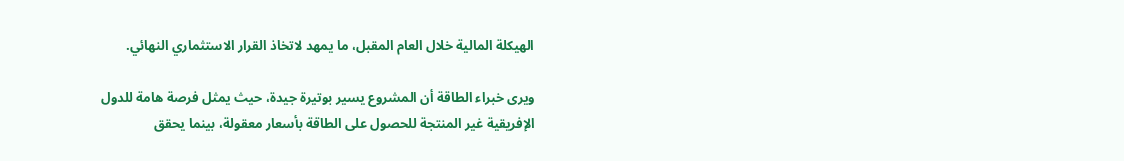الهيكلة المالية خلال العام المقبل، ما يمهد لاتخاذ القرار الاستثماري النهائي.

ويرى خبراء الطاقة أن المشروع يسير بوتيرة جيدة، حيث يمثل فرصة هامة للدول الإفريقية غير المنتجة للحصول على الطاقة بأسعار معقولة، بينما يحقق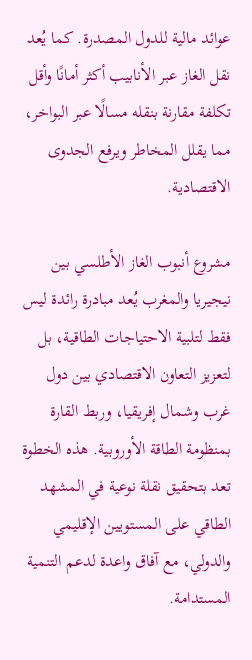عوائد مالية للدول المصدرة. كما يُعد نقل الغاز عبر الأنابيب أكثر أمانًا وأقل تكلفة مقارنة بنقله مسالًا عبر البواخر، مما يقلل المخاطر ويرفع الجدوى الاقتصادية.

مشروع أنبوب الغاز الأطلسي بين نيجيريا والمغرب يُعد مبادرة رائدة ليس فقط لتلبية الاحتياجات الطاقية، بل لتعزيز التعاون الاقتصادي بين دول غرب وشمال إفريقيا، وربط القارة بمنظومة الطاقة الأوروبية. هذه الخطوة تعد بتحقيق نقلة نوعية في المشهد الطاقي على المستويين الإقليمي والدولي، مع آفاق واعدة لدعم التنمية المستدامة.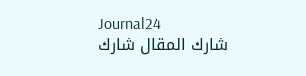Journal24
شارك المقال شارك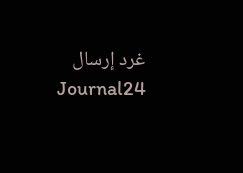غرد إرسال
Journal24